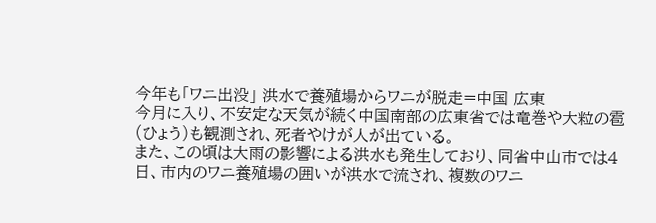今年も「ワニ出没」 洪水で養殖場からワニが脱走=中国 広東
今月に入り、不安定な天気が続く中国南部の広東省では竜巻や大粒の雹(ひょう)も観測され、死者やけが人が出ている。
また、この頃は大雨の影響による洪水も発生しており、同省中山市では4日、市内のワニ養殖場の囲いが洪水で流され、複数のワニ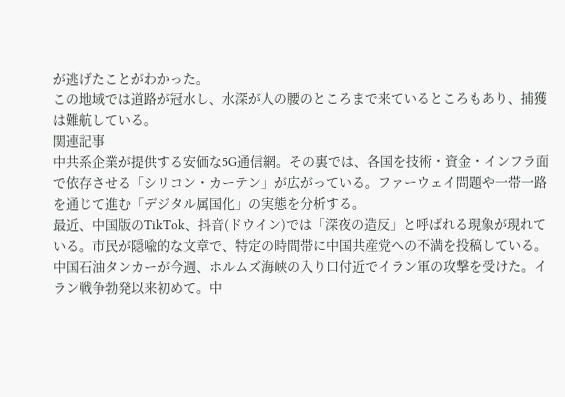が逃げたことがわかった。
この地域では道路が冠水し、水深が人の腰のところまで来ているところもあり、捕獲は難航している。
関連記事
中共系企業が提供する安価な5G通信網。その裏では、各国を技術・資金・インフラ面で依存させる「シリコン・カーテン」が広がっている。ファーウェイ問題や一帯一路を通じて進む「デジタル属国化」の実態を分析する。
最近、中国版のTikTok、抖音(ドウイン)では「深夜の造反」と呼ばれる現象が現れている。市民が隠喩的な文章で、特定の時間帯に中国共産党への不満を投稿している。
中国石油タンカーが今週、ホルムズ海峡の入り口付近でイラン軍の攻撃を受けた。イラン戦争勃発以来初めて。中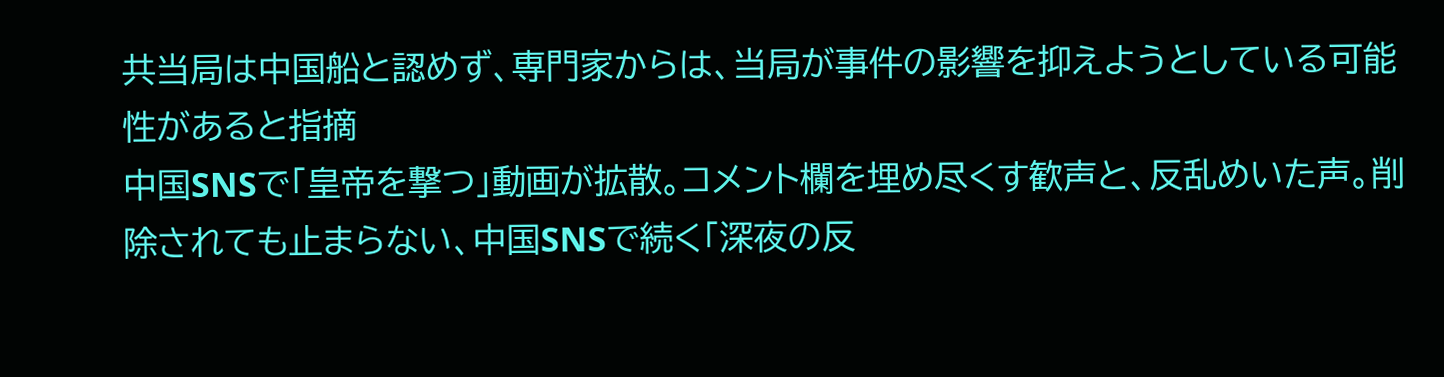共当局は中国船と認めず、専門家からは、当局が事件の影響を抑えようとしている可能性があると指摘
中国SNSで「皇帝を撃つ」動画が拡散。コメント欄を埋め尽くす歓声と、反乱めいた声。削除されても止まらない、中国SNSで続く「深夜の反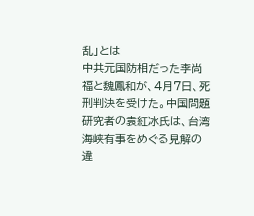乱」とは
中共元国防相だった李尚福と魏鳳和が、4月7日、死刑判決を受けた。中国問題研究者の袁紅冰氏は、台湾海峡有事をめぐる見解の違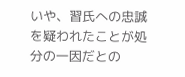いや、習氏への忠誠を疑われたことが処分の一因だとの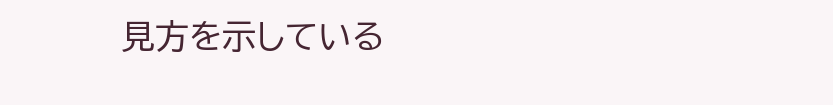見方を示している